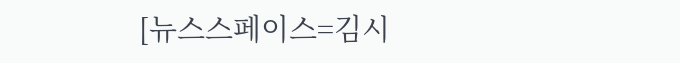[뉴스스페이스=김시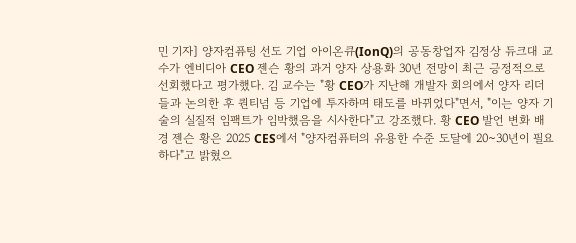민 기자] 양자컴퓨팅 선도 기업 아이온큐(IonQ)의 공동창업자 김정상 듀크대 교수가 엔비디아 CEO 젠슨 황의 과거 양자 상용화 30년 전망이 최근 긍정적으로 선회했다고 평가했다. 김 교수는 "황 CEO가 지난해 개발자 회의에서 양자 리더들과 논의한 후 퀀티넘 등 기업에 투자하며 태도를 바뀌었다"면서, "이는 양자 기술의 실질적 임팩트가 임박했음을 시사한다"고 강조했다. 황 CEO 발언 변화 배경 젠슨 황은 2025 CES에서 "양자컴퓨터의 유용한 수준 도달에 20~30년이 필요하다"고 밝혔으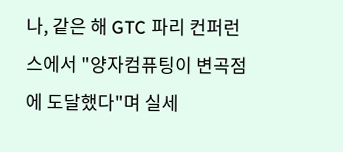나, 같은 해 GTC 파리 컨퍼런스에서 "양자컴퓨팅이 변곡점에 도달했다"며 실세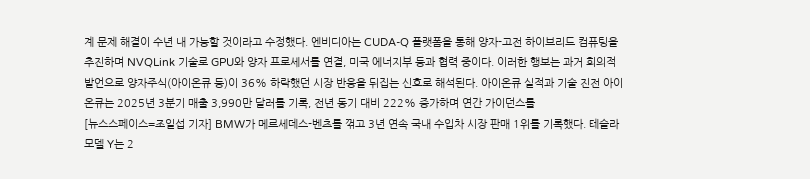계 문제 해결이 수년 내 가능할 것이라고 수정했다. 엔비디아는 CUDA-Q 플랫폼을 통해 양자-고전 하이브리드 컴퓨팅을 추진하며 NVQLink 기술로 GPU와 양자 프로세서를 연결, 미국 에너지부 등과 협력 중이다. 이러한 행보는 과거 회의적 발언으로 양자주식(아이온큐 등)이 36% 하락했던 시장 반응을 뒤집는 신호로 해석된다. 아이온큐 실적과 기술 진전 아이온큐는 2025년 3분기 매출 3,990만 달러를 기록, 전년 동기 대비 222% 증가하며 연간 가이던스를
[뉴스스페이스=조일섭 기자] BMW가 메르세데스-벤츠를 꺾고 3년 연속 국내 수입차 시장 판매 1위를 기록했다. 테슬라 모델 Y는 2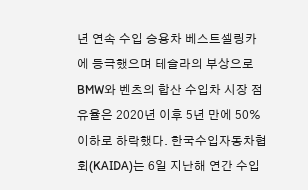년 연속 수입 승용차 베스트셀링카에 등극했으며 테슬라의 부상으로 BMW와 벤츠의 합산 수입차 시장 점유율은 2020년 이후 5년 만에 50% 이하로 하락했다. 한국수입자동차협회(KAIDA)는 6일 지난해 연간 수입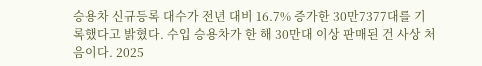승용차 신규등록 대수가 전년 대비 16.7% 증가한 30만7377대를 기록했다고 밝혔다. 수입 승용차가 한 해 30만대 이상 판매된 건 사상 처음이다. 2025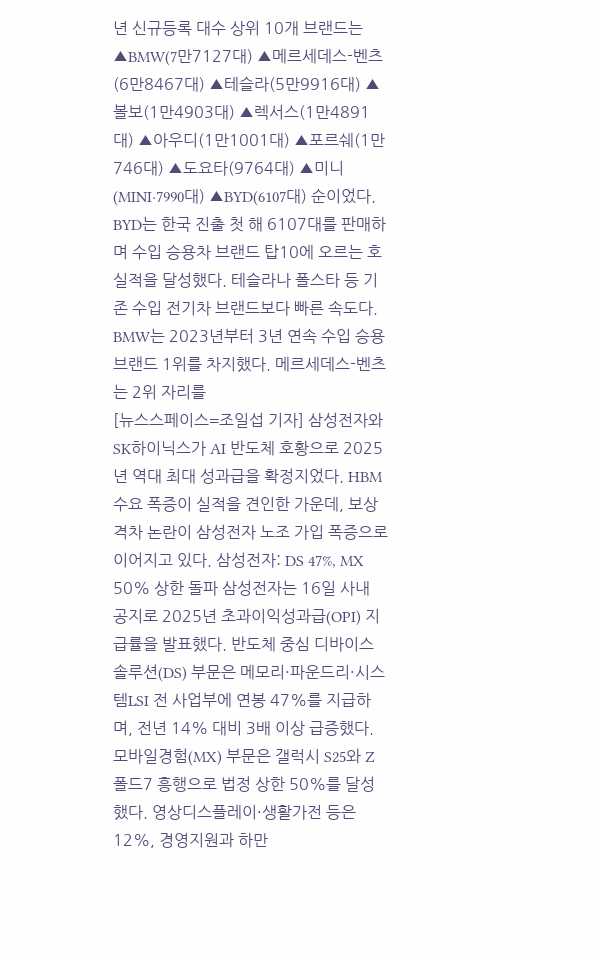년 신규등록 대수 상위 10개 브랜드는 ▲BMW(7만7127대) ▲메르세데스-벤츠(6만8467대) ▲테슬라(5만9916대) ▲볼보(1만4903대) ▲렉서스(1만4891대) ▲아우디(1만1001대) ▲포르쉐(1만746대) ▲도요타(9764대) ▲미니(MINI·7990대) ▲BYD(6107대) 순이었다. BYD는 한국 진출 첫 해 6107대를 판매하며 수입 승용차 브랜드 탑10에 오르는 호실적을 달성했다. 테슬라나 폴스타 등 기존 수입 전기차 브랜드보다 빠른 속도다. BMW는 2023년부터 3년 연속 수입 승용 브랜드 1위를 차지했다. 메르세데스-벤츠는 2위 자리를
[뉴스스페이스=조일섭 기자] 삼성전자와 SK하이닉스가 AI 반도체 호황으로 2025년 역대 최대 성과급을 확정지었다. HBM 수요 폭증이 실적을 견인한 가운데, 보상 격차 논란이 삼성전자 노조 가입 폭증으로 이어지고 있다. 삼성전자: DS 47%, MX 50% 상한 돌파 삼성전자는 16일 사내 공지로 2025년 초과이익성과급(OPI) 지급률을 발표했다. 반도체 중심 디바이스솔루션(DS) 부문은 메모리·파운드리·시스템LSI 전 사업부에 연봉 47%를 지급하며, 전년 14% 대비 3배 이상 급증했다. 모바일경험(MX) 부문은 갤럭시 S25와 Z 폴드7 흥행으로 법정 상한 50%를 달성했다. 영상디스플레이·생활가전 등은 12%, 경영지원과 하만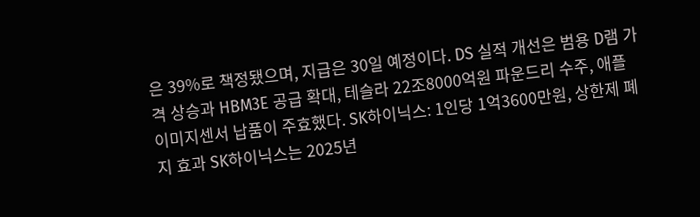은 39%로 책정됐으며, 지급은 30일 예정이다. DS 실적 개선은 범용 D램 가격 상승과 HBM3E 공급 확대, 테슬라 22조8000억원 파운드리 수주, 애플 이미지센서 납품이 주효했다. SK하이닉스: 1인당 1억3600만원, 상한제 폐지 효과 SK하이닉스는 2025년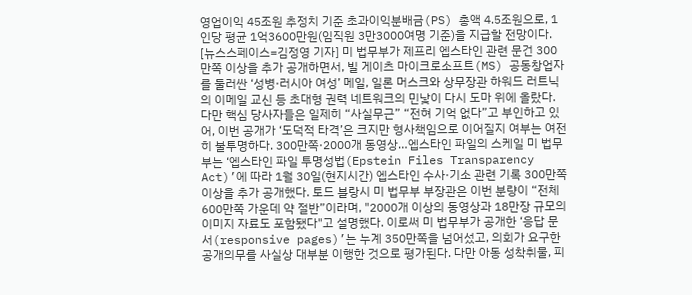영업이익 45조원 추정치 기준 초과이익분배금(PS) 총액 4.5조원으로, 1인당 평균 1억3600만원(임직원 3만3000여명 기준)을 지급할 전망이다.
[뉴스스페이스=김정영 기자] 미 법무부가 제프리 엡스타인 관련 문건 300만쪽 이상을 추가 공개하면서, 빌 게이츠 마이크로소프트(MS) 공동창업자를 둘러싼 ‘성병·러시아 여성’ 메일, 일론 머스크와 상무장관 하워드 러트닉의 이메일 교신 등 초대형 권력 네트워크의 민낯이 다시 도마 위에 올랐다. 다만 핵심 당사자들은 일제히 “사실무근” “전혀 기억 없다”고 부인하고 있어, 이번 공개가 ‘도덕적 타격’은 크지만 형사책임으로 이어질지 여부는 여전히 불투명하다. 300만쪽·2000개 동영상…엡스타인 파일의 스케일 미 법무부는 ‘엡스타인 파일 투명성법(Epstein Files Transparency Act)’에 따라 1월 30일(현지시간) 엡스타인 수사·기소 관련 기록 300만쪽 이상을 추가 공개했다. 토드 블랑시 미 법무부 부장관은 이번 분량이 “전체 600만쪽 가운데 약 절반”이라며, "2000개 이상의 동영상과 18만장 규모의 이미지 자료도 포함됐다"고 설명했다. 이로써 미 법무부가 공개한 ‘응답 문서(responsive pages)’는 누계 350만쪽을 넘어섰고, 의회가 요구한 공개의무를 사실상 대부분 이행한 것으로 평가된다. 다만 아동 성착취물, 피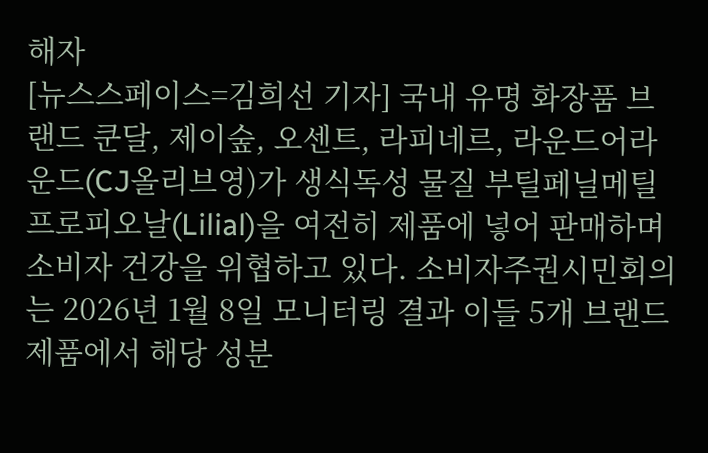해자
[뉴스스페이스=김희선 기자] 국내 유명 화장품 브랜드 쿤달, 제이숲, 오센트, 라피네르, 라운드어라운드(CJ올리브영)가 생식독성 물질 부틸페닐메틸프로피오날(Lilial)을 여전히 제품에 넣어 판매하며 소비자 건강을 위협하고 있다. 소비자주권시민회의는 2026년 1월 8일 모니터링 결과 이들 5개 브랜드 제품에서 해당 성분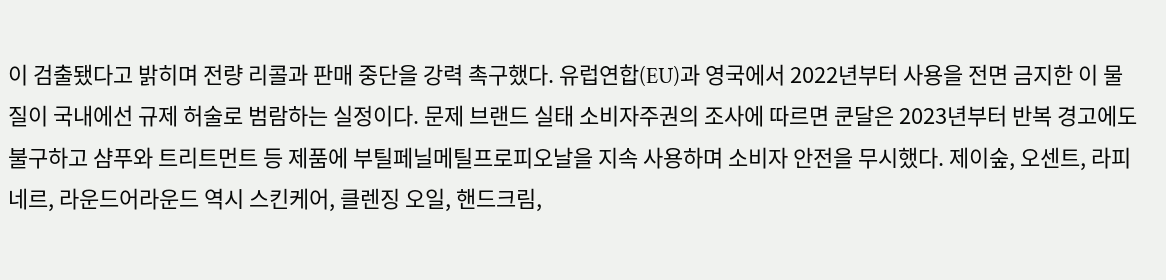이 검출됐다고 밝히며 전량 리콜과 판매 중단을 강력 촉구했다. 유럽연합(EU)과 영국에서 2022년부터 사용을 전면 금지한 이 물질이 국내에선 규제 허술로 범람하는 실정이다. 문제 브랜드 실태 소비자주권의 조사에 따르면 쿤달은 2023년부터 반복 경고에도 불구하고 샴푸와 트리트먼트 등 제품에 부틸페닐메틸프로피오날을 지속 사용하며 소비자 안전을 무시했다. 제이숲, 오센트, 라피네르, 라운드어라운드 역시 스킨케어, 클렌징 오일, 핸드크림,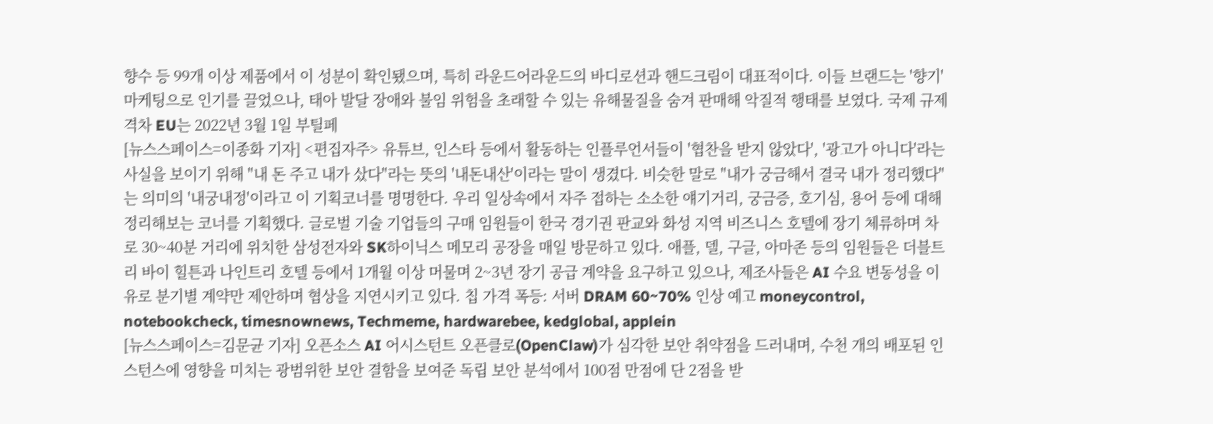향수 등 99개 이상 제품에서 이 성분이 확인됐으며, 특히 라운드어라운드의 바디로션과 핸드크림이 대표적이다. 이들 브랜드는 '향기' 마케팅으로 인기를 끌었으나, 태아 발달 장애와 불임 위험을 초래할 수 있는 유해물질을 숨겨 판매해 악질적 행태를 보였다. 국제 규제 격차 EU는 2022년 3월 1일 부틸페
[뉴스스페이스=이종화 기자] <편집자주> 유튜브, 인스타 등에서 활동하는 인플루언서들이 '협찬을 받지 않았다', '광고가 아니다'라는 사실을 보이기 위해 "내 돈 주고 내가 샀다"라는 뜻의 '내돈내산'이라는 말이 생겼다. 비슷한 말로 "내가 궁금해서 결국 내가 정리했다"는 의미의 '내궁내정'이라고 이 기획코너를 명명한다. 우리 일상속에서 자주 접하는 소소한 얘기거리, 궁금증, 호기심, 용어 등에 대해 정리해보는 코너를 기획했다. 글로벌 기술 기업들의 구매 임원들이 한국 경기권 판교와 화성 지역 비즈니스 호텔에 장기 체류하며 차로 30~40분 거리에 위치한 삼성전자와 SK하이닉스 메모리 공장을 매일 방문하고 있다. 애플, 델, 구글, 아마존 등의 임원들은 더블트리 바이 힐튼과 나인트리 호텔 등에서 1개월 이상 머물며 2~3년 장기 공급 계약을 요구하고 있으나, 제조사들은 AI 수요 변동성을 이유로 분기별 계약만 제안하며 협상을 지연시키고 있다. 칩 가격 폭등: 서버 DRAM 60~70% 인상 예고 moneycontrol, notebookcheck, timesnownews, Techmeme, hardwarebee, kedglobal, applein
[뉴스스페이스=김문균 기자] 오픈소스 AI 어시스턴트 오픈클로(OpenClaw)가 심각한 보안 취약점을 드러내며, 수천 개의 배포된 인스턴스에 영향을 미치는 광범위한 보안 결함을 보여준 독립 보안 분석에서 100점 만점에 단 2점을 받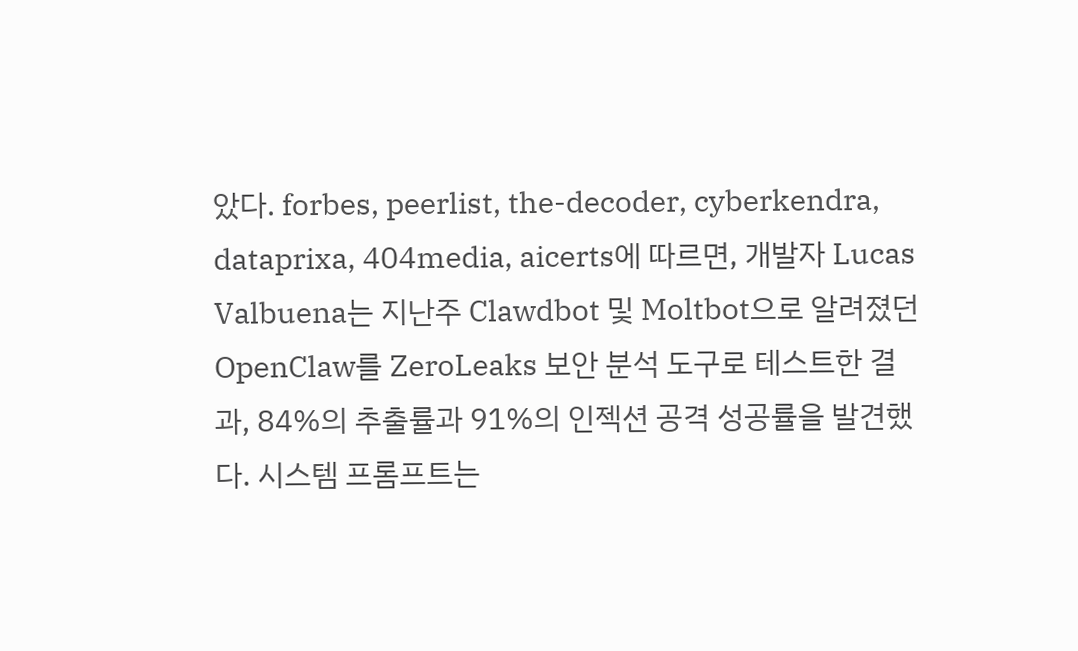았다. forbes, peerlist, the-decoder, cyberkendra, dataprixa, 404media, aicerts에 따르면, 개발자 Lucas Valbuena는 지난주 Clawdbot 및 Moltbot으로 알려졌던 OpenClaw를 ZeroLeaks 보안 분석 도구로 테스트한 결과, 84%의 추출률과 91%의 인젝션 공격 성공률을 발견했다. 시스템 프롬프트는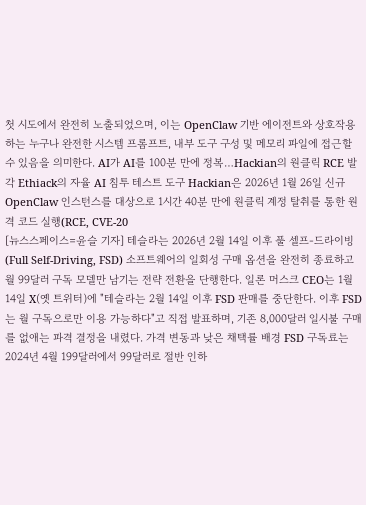첫 시도에서 완전히 노출되었으며, 이는 OpenClaw 기반 에이전트와 상호작용하는 누구나 완전한 시스템 프롬프트, 내부 도구 구성 및 메모리 파일에 접근할 수 있음을 의미한다. AI가 AI를 100분 만에 정복…Hackian의 원클릭 RCE 발각 Ethiack의 자율 AI 침투 테스트 도구 Hackian은 2026년 1월 26일 신규 OpenClaw 인스턴스를 대상으로 1시간 40분 만에 원클릭 계정 탈취를 통한 원격 코드 실행(RCE, CVE-20
[뉴스스페이스=윤슬 기자] 테슬라는 2026년 2월 14일 이후 풀 셀프-드라이빙(Full Self-Driving, FSD) 소프트웨어의 일회성 구매 옵션을 완전히 종료하고 월 99달러 구독 모델만 남기는 전략 전환을 단행한다. 일론 머스크 CEO는 1월 14일 X(옛 트위터)에 "테슬라는 2월 14일 이후 FSD 판매를 중단한다. 이후 FSD는 월 구독으로만 이용 가능하다"고 직접 발표하며, 기존 8,000달러 일시불 구매를 없애는 파격 결정을 내렸다. 가격 변동과 낮은 채택률 배경 FSD 구독료는 2024년 4월 199달러에서 99달러로 절반 인하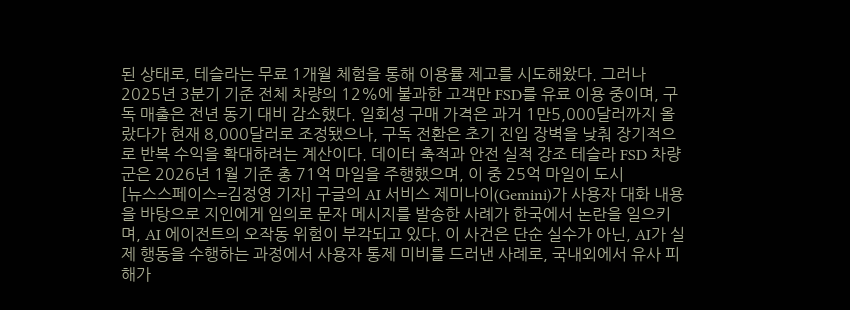된 상태로, 테슬라는 무료 1개월 체험을 통해 이용률 제고를 시도해왔다. 그러나 2025년 3분기 기준 전체 차량의 12%에 불과한 고객만 FSD를 유료 이용 중이며, 구독 매출은 전년 동기 대비 감소했다. 일회성 구매 가격은 과거 1만5,000달러까지 올랐다가 현재 8,000달러로 조정됐으나, 구독 전환은 초기 진입 장벽을 낮춰 장기적으로 반복 수익을 확대하려는 계산이다. 데이터 축적과 안전 실적 강조 테슬라 FSD 차량군은 2026년 1월 기준 총 71억 마일을 주행했으며, 이 중 25억 마일이 도시
[뉴스스페이스=김정영 기자] 구글의 AI 서비스 제미나이(Gemini)가 사용자 대화 내용을 바탕으로 지인에게 임의로 문자 메시지를 발송한 사례가 한국에서 논란을 일으키며, AI 에이전트의 오작동 위험이 부각되고 있다. 이 사건은 단순 실수가 아닌, AI가 실제 행동을 수행하는 과정에서 사용자 통제 미비를 드러낸 사례로, 국내외에서 유사 피해가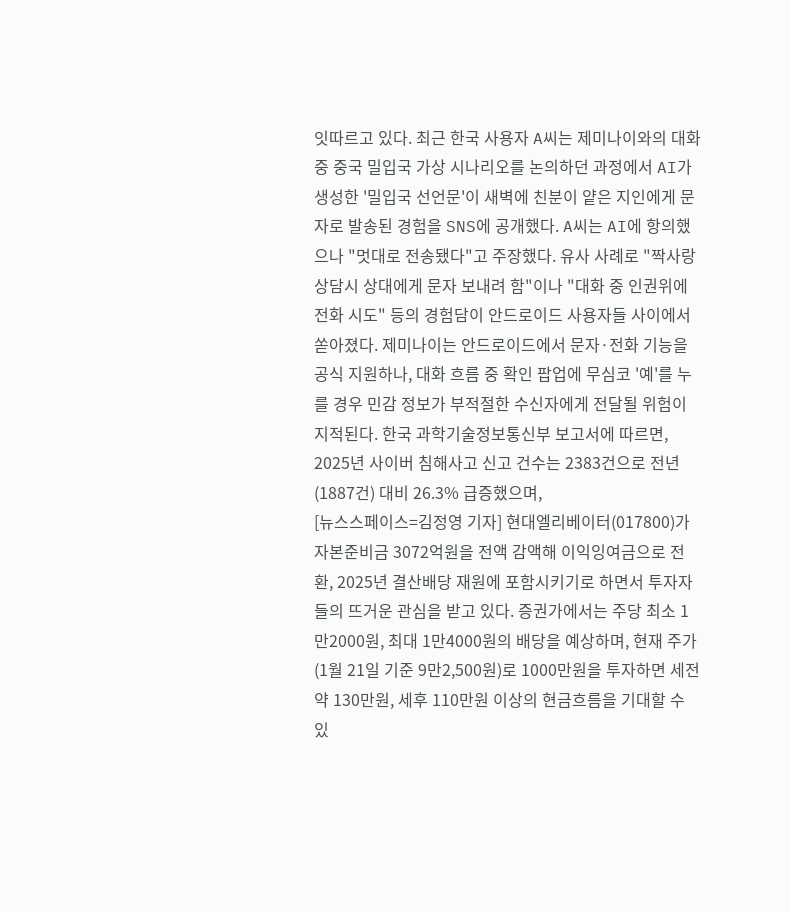잇따르고 있다. 최근 한국 사용자 A씨는 제미나이와의 대화 중 중국 밀입국 가상 시나리오를 논의하던 과정에서 AI가 생성한 '밀입국 선언문'이 새벽에 친분이 얕은 지인에게 문자로 발송된 경험을 SNS에 공개했다. A씨는 AI에 항의했으나 "멋대로 전송됐다"고 주장했다. 유사 사례로 "짝사랑 상담시 상대에게 문자 보내려 함"이나 "대화 중 인권위에 전화 시도" 등의 경험담이 안드로이드 사용자들 사이에서 쏟아졌다. 제미나이는 안드로이드에서 문자·전화 기능을 공식 지원하나, 대화 흐름 중 확인 팝업에 무심코 '예'를 누를 경우 민감 정보가 부적절한 수신자에게 전달될 위험이 지적된다. 한국 과학기술정보통신부 보고서에 따르면, 2025년 사이버 침해사고 신고 건수는 2383건으로 전년(1887건) 대비 26.3% 급증했으며,
[뉴스스페이스=김정영 기자] 현대엘리베이터(017800)가 자본준비금 3072억원을 전액 감액해 이익잉여금으로 전환, 2025년 결산배당 재원에 포함시키기로 하면서 투자자들의 뜨거운 관심을 받고 있다. 증권가에서는 주당 최소 1만2000원, 최대 1만4000원의 배당을 예상하며, 현재 주가(1월 21일 기준 9만2,500원)로 1000만원을 투자하면 세전 약 130만원, 세후 110만원 이상의 현금흐름을 기대할 수 있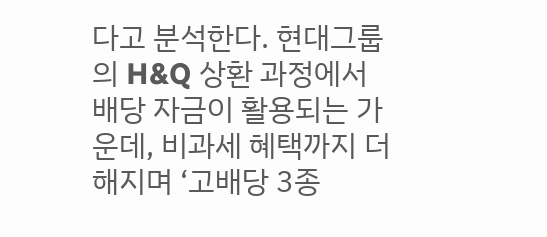다고 분석한다. 현대그룹의 H&Q 상환 과정에서 배당 자금이 활용되는 가운데, 비과세 혜택까지 더해지며 ‘고배당 3종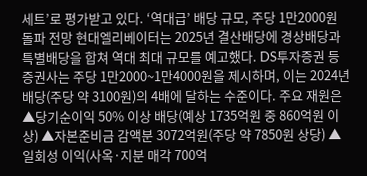세트’로 평가받고 있다. ‘역대급’ 배당 규모, 주당 1만2000원 돌파 전망 현대엘리베이터는 2025년 결산배당에 경상배당과 특별배당을 합쳐 역대 최대 규모를 예고했다. DS투자증권 등 증권사는 주당 1만2000~1만4000원을 제시하며, 이는 2024년 배당(주당 약 3100원)의 4배에 달하는 수준이다. 주요 재원은 ▲당기순이익 50% 이상 배당(예상 1735억원 중 860억원 이상) ▲자본준비금 감액분 3072억원(주당 약 7850원 상당) ▲일회성 이익(사옥·지분 매각 700억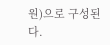원)으로 구성된다.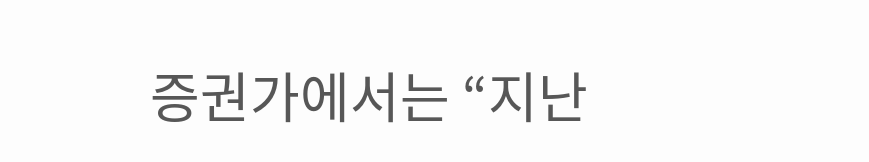증권가에서는 “지난